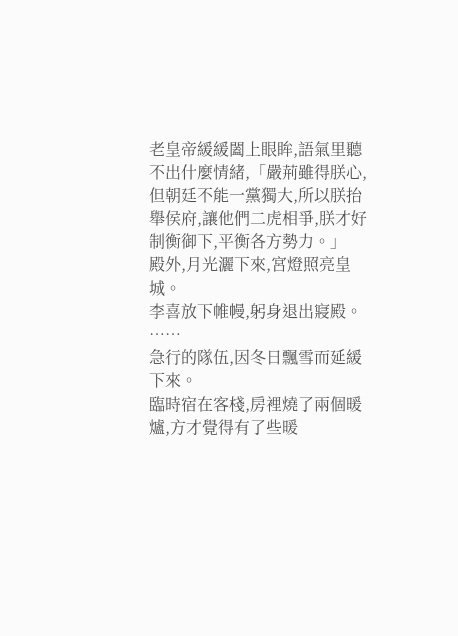老皇帝緩緩闔上眼眸,語氣里聽不出什麼情緒,「嚴荊雖得朕心,但朝廷不能一黨獨大,所以朕抬舉侯府,讓他們二虎相爭,朕才好制衡御下,平衡各方勢力。」
殿外,月光灑下來,宮燈照亮皇城。
李喜放下帷幔,躬身退出寢殿。
……
急行的隊伍,因冬日飄雪而延緩下來。
臨時宿在客棧,房裡燒了兩個暖爐,方才覺得有了些暖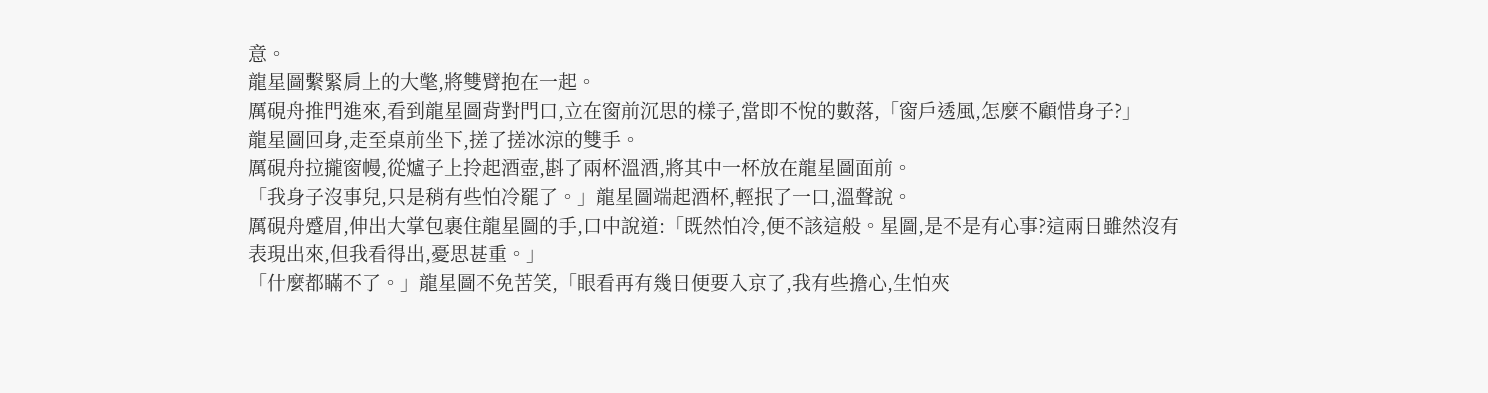意。
龍星圖繫緊肩上的大氅,將雙臂抱在一起。
厲硯舟推門進來,看到龍星圖背對門口,立在窗前沉思的樣子,當即不悅的數落,「窗戶透風,怎麼不顧惜身子?」
龍星圖回身,走至桌前坐下,搓了搓冰涼的雙手。
厲硯舟拉攏窗幔,從爐子上拎起酒壺,斟了兩杯溫酒,將其中一杯放在龍星圖面前。
「我身子沒事兒,只是稍有些怕冷罷了。」龍星圖端起酒杯,輕抿了一口,溫聲說。
厲硯舟蹙眉,伸出大掌包裹住龍星圖的手,口中說道:「既然怕冷,便不該這般。星圖,是不是有心事?這兩日雖然沒有表現出來,但我看得出,憂思甚重。」
「什麼都瞞不了。」龍星圖不免苦笑,「眼看再有幾日便要入京了,我有些擔心,生怕夾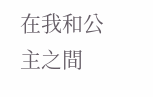在我和公主之間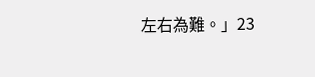左右為難。」23